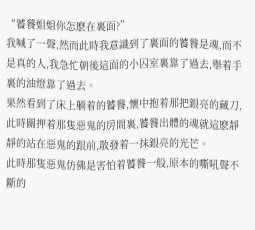“饕餮姐姐你怎麽在裏面?”
我喊了一聲,然而此時我意識到了裏面的饕餮是魂,而不是真的人,我急忙朝後這面的小囚室裏靠了過去,舉着手裏的油燈靠了過去。
果然看到了床上躺着的饕餮,懷中抱着那把銀亮的藏刀,此時關押着那隻惡鬼的房間裏,饕餮出體的魂就這麽靜靜的站在惡鬼的跟前,散發着一抹銀亮的光芒。
此時那隻惡鬼仿佛是害怕着饕餮一般,原本的嘶吼聲不斷的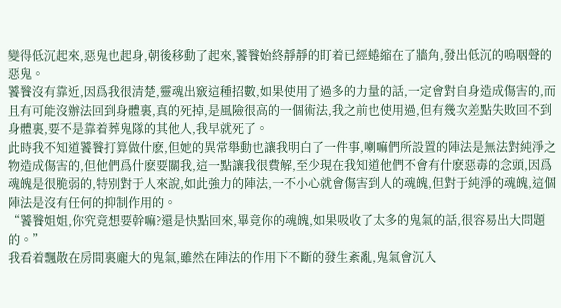變得低沉起來,惡鬼也起身,朝後移動了起來,饕餮始終靜靜的盯着已經蜷縮在了牆角,發出低沉的嗚咽聲的惡鬼。
饕餮沒有靠近,因爲我很清楚,靈魂出竅這種招數,如果使用了過多的力量的話,一定會對自身造成傷害的,而且有可能沒辦法回到身體裏,真的死掉,是風險很高的一個術法,我之前也使用過,但有幾次差點失敗回不到身體裏,要不是靠着葬鬼隊的其他人,我早就死了。
此時我不知道饕餮打算做什麽,但她的異常舉動也讓我明白了一件事,喇嘛們所設置的陣法是無法對純淨之物造成傷害的,但他們爲什麽要關我,這一點讓我很費解,至少現在我知道他們不會有什麽惡毒的念頭,因爲魂魄是很脆弱的,特别對于人來說,如此強力的陣法,一不小心就會傷害到人的魂魄,但對于純淨的魂魄,這個陣法是沒有任何的抑制作用的。
“饕餮姐姐,你究竟想要幹嘛?還是快點回來,畢竟你的魂魄,如果吸收了太多的鬼氣的話,很容易出大問題的。”
我看着飄散在房間裏龐大的鬼氣,雖然在陣法的作用下不斷的發生紊亂,鬼氣會沉入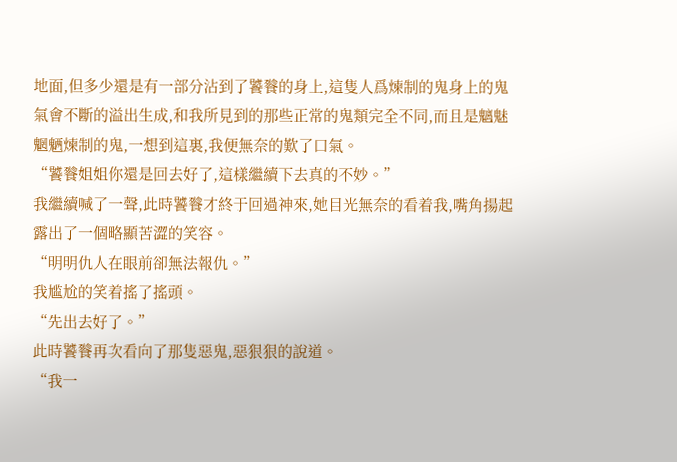地面,但多少還是有一部分沾到了饕餮的身上,這隻人爲煉制的鬼身上的鬼氣會不斷的溢出生成,和我所見到的那些正常的鬼類完全不同,而且是魑魅魍魉煉制的鬼,一想到這裏,我便無奈的歎了口氣。
“饕餮姐姐你還是回去好了,這樣繼續下去真的不妙。”
我繼續喊了一聲,此時饕餮才終于回過神來,她目光無奈的看着我,嘴角揚起露出了一個略顯苦澀的笑容。
“明明仇人在眼前卻無法報仇。”
我尴尬的笑着搖了搖頭。
“先出去好了。”
此時饕餮再次看向了那隻惡鬼,惡狠狠的說道。
“我一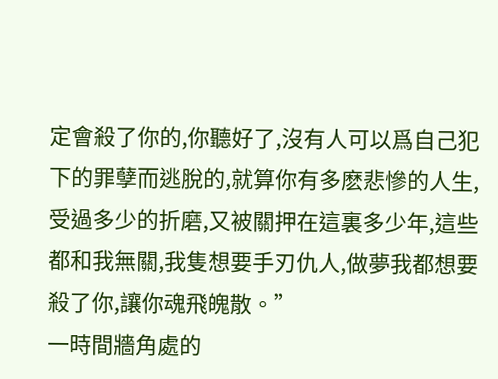定會殺了你的,你聽好了,沒有人可以爲自己犯下的罪孽而逃脫的,就算你有多麽悲慘的人生,受過多少的折磨,又被關押在這裏多少年,這些都和我無關,我隻想要手刃仇人,做夢我都想要殺了你,讓你魂飛魄散。”
一時間牆角處的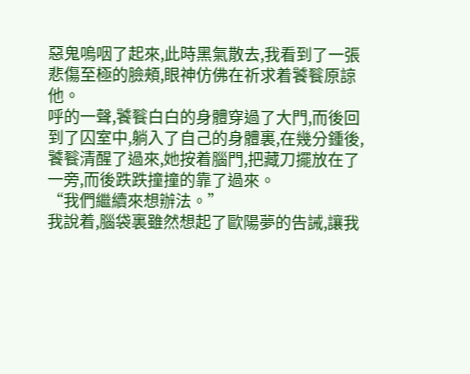惡鬼嗚咽了起來,此時黑氣散去,我看到了一張悲傷至極的臉頰,眼神仿佛在祈求着饕餮原諒他。
呼的一聲,饕餮白白的身體穿過了大門,而後回到了囚室中,躺入了自己的身體裏,在幾分鍾後,饕餮清醒了過來,她按着腦門,把藏刀擺放在了一旁,而後跌跌撞撞的靠了過來。
“我們繼續來想辦法。”
我說着,腦袋裏雖然想起了歐陽夢的告誡,讓我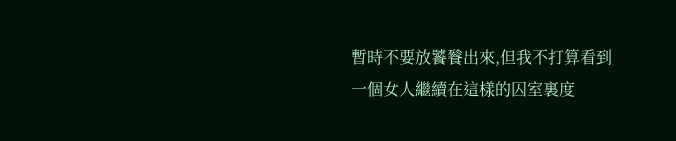暫時不要放饕餮出來,但我不打算看到一個女人繼續在這樣的囚室裏度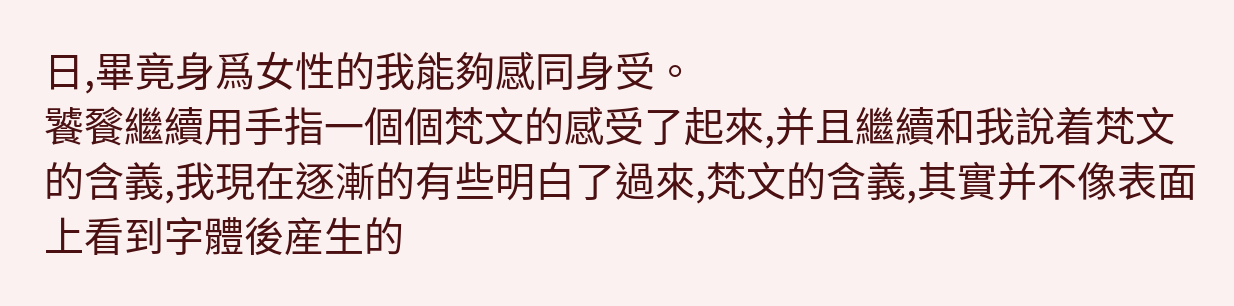日,畢竟身爲女性的我能夠感同身受。
饕餮繼續用手指一個個梵文的感受了起來,并且繼續和我說着梵文的含義,我現在逐漸的有些明白了過來,梵文的含義,其實并不像表面上看到字體後産生的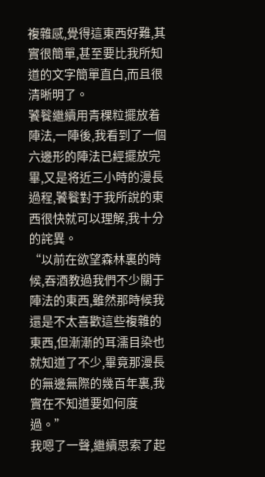複雜感,覺得這東西好難,其實很簡單,甚至要比我所知道的文字簡單直白,而且很清晰明了。
饕餮繼續用青稞粒擺放着陣法,一陣後,我看到了一個六邊形的陣法已經擺放完畢,又是将近三小時的漫長過程,饕餮對于我所說的東西很快就可以理解,我十分的詫異。
“以前在欲望森林裏的時候,吞酒教過我們不少關于陣法的東西,雖然那時候我還是不太喜歡這些複雜的東西,但漸漸的耳濡目染也就知道了不少,畢竟那漫長的無邊無際的幾百年裏,我實在不知道要如何度過。”
我嗯了一聲,繼續思索了起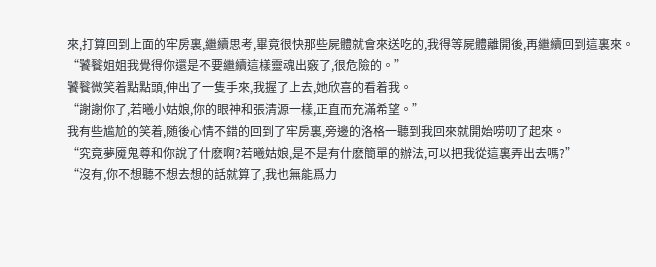來,打算回到上面的牢房裏,繼續思考,畢竟很快那些屍體就會來送吃的,我得等屍體離開後,再繼續回到這裏來。
“饕餮姐姐我覺得你還是不要繼續這樣靈魂出竅了,很危險的。”
饕餮微笑着點點頭,伸出了一隻手來,我握了上去,她欣喜的看着我。
“謝謝你了,若曦小姑娘,你的眼神和張清源一樣,正直而充滿希望。”
我有些尴尬的笑着,随後心情不錯的回到了牢房裏,旁邊的洛格一聽到我回來就開始唠叨了起來。
“究竟夢魇鬼尊和你說了什麽啊?若曦姑娘,是不是有什麽簡單的辦法,可以把我從這裏弄出去嗎?”
“沒有,你不想聽不想去想的話就算了,我也無能爲力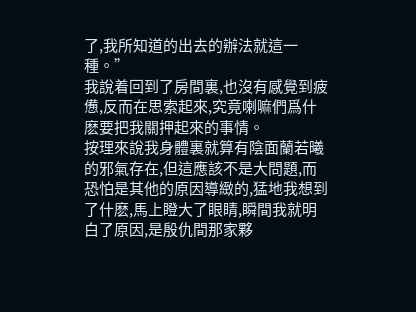了,我所知道的出去的辦法就這一種。”
我說着回到了房間裏,也沒有感覺到疲憊,反而在思索起來,究竟喇嘛們爲什麽要把我關押起來的事情。
按理來說我身體裏就算有陰面蘭若曦的邪氣存在,但這應該不是大問題,而恐怕是其他的原因導緻的,猛地我想到了什麽,馬上瞪大了眼睛,瞬間我就明白了原因,是殷仇間那家夥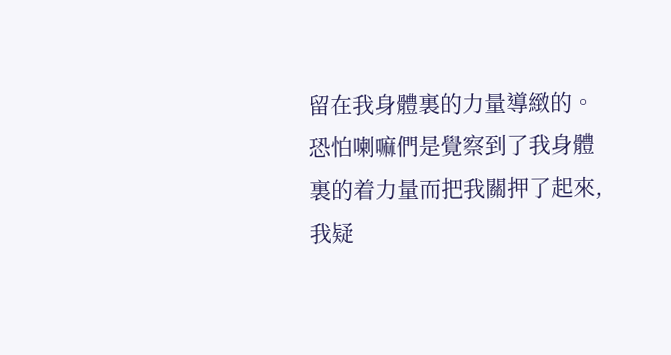留在我身體裏的力量導緻的。
恐怕喇嘛們是覺察到了我身體裏的着力量而把我關押了起來,我疑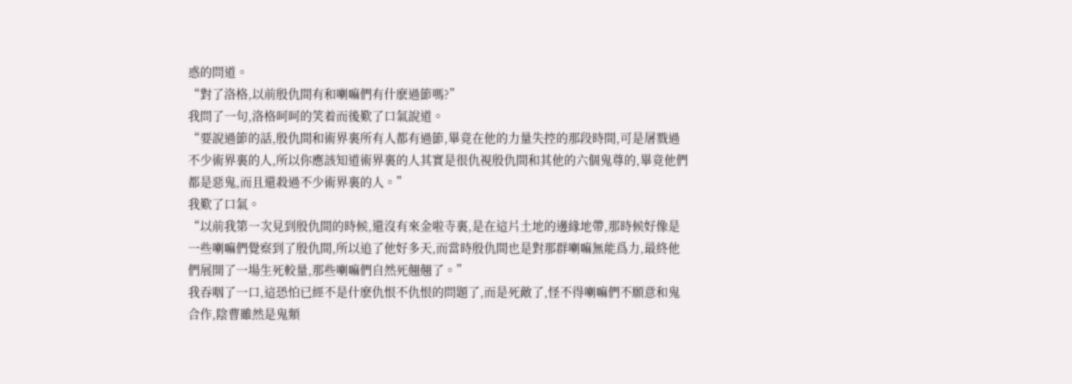惑的問道。
“對了洛格,以前殷仇間有和喇嘛們有什麽過節嗎?”
我問了一句,洛格呵呵的笑着而後歎了口氣說道。
“要說過節的話,殷仇間和術界裏所有人都有過節,畢竟在他的力量失控的那段時間,可是屠戮過不少術界裏的人,所以你應該知道術界裏的人其實是很仇視殷仇間和其他的六個鬼尊的,畢竟他們都是惡鬼,而且還殺過不少術界裏的人。”
我歎了口氣。
“以前我第一次見到殷仇間的時候,還沒有來金啦寺裏,是在這片土地的邊緣地帶,那時候好像是一些喇嘛們覺察到了殷仇間,所以追了他好多天,而當時殷仇間也是對那群喇嘛無能爲力,最終他們展開了一場生死較量,那些喇嘛們自然死翹翹了。”
我吞咽了一口,這恐怕已經不是什麽仇恨不仇恨的問題了,而是死敵了,怪不得喇嘛們不願意和鬼合作,陰曹雖然是鬼類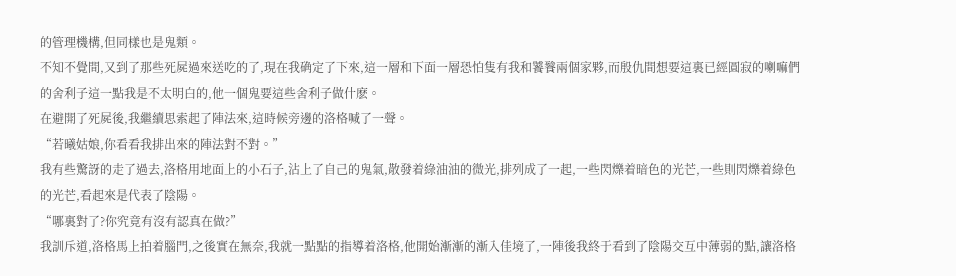的管理機構,但同樣也是鬼類。
不知不覺間,又到了那些死屍過來送吃的了,現在我确定了下來,這一層和下面一層恐怕隻有我和饕餮兩個家夥,而殷仇間想要這裏已經圓寂的喇嘛們的舍利子這一點我是不太明白的,他一個鬼要這些舍利子做什麽。
在避開了死屍後,我繼續思索起了陣法來,這時候旁邊的洛格喊了一聲。
“若曦姑娘,你看看我排出來的陣法對不對。”
我有些驚訝的走了過去,洛格用地面上的小石子,沾上了自己的鬼氣,散發着綠油油的微光,排列成了一起,一些閃爍着暗色的光芒,一些則閃爍着綠色的光芒,看起來是代表了陰陽。
“哪裏對了?你究竟有沒有認真在做?”
我訓斥道,洛格馬上拍着腦門,之後實在無奈,我就一點點的指導着洛格,他開始漸漸的漸入佳境了,一陣後我終于看到了陰陽交互中薄弱的點,讓洛格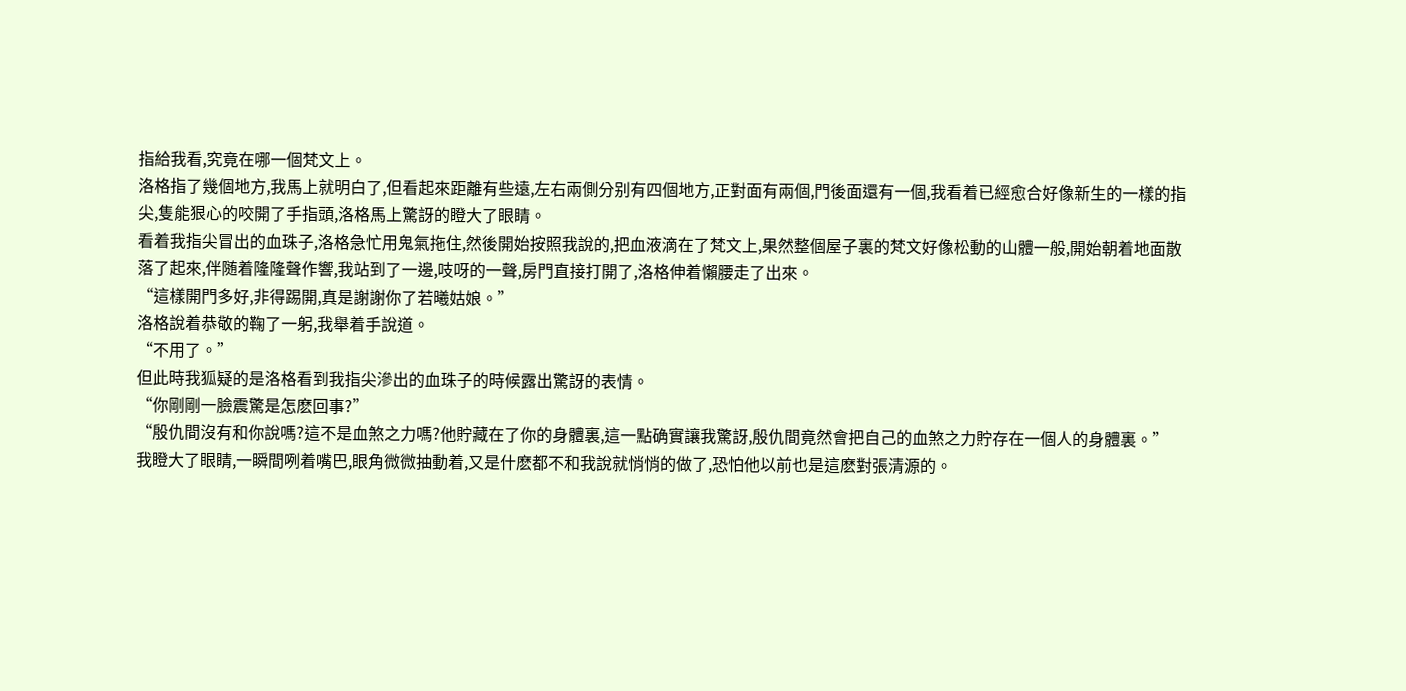指給我看,究竟在哪一個梵文上。
洛格指了幾個地方,我馬上就明白了,但看起來距離有些遠,左右兩側分别有四個地方,正對面有兩個,門後面還有一個,我看着已經愈合好像新生的一樣的指尖,隻能狠心的咬開了手指頭,洛格馬上驚訝的瞪大了眼睛。
看着我指尖冒出的血珠子,洛格急忙用鬼氣拖住,然後開始按照我說的,把血液滴在了梵文上,果然整個屋子裏的梵文好像松動的山體一般,開始朝着地面散落了起來,伴随着隆隆聲作響,我站到了一邊,吱呀的一聲,房門直接打開了,洛格伸着懶腰走了出來。
“這樣開門多好,非得踢開,真是謝謝你了若曦姑娘。”
洛格說着恭敬的鞠了一躬,我舉着手說道。
“不用了。”
但此時我狐疑的是洛格看到我指尖滲出的血珠子的時候露出驚訝的表情。
“你剛剛一臉震驚是怎麽回事?”
“殷仇間沒有和你說嗎?這不是血煞之力嗎?他貯藏在了你的身體裏,這一點确實讓我驚訝,殷仇間竟然會把自己的血煞之力貯存在一個人的身體裏。”
我瞪大了眼睛,一瞬間咧着嘴巴,眼角微微抽動着,又是什麽都不和我說就悄悄的做了,恐怕他以前也是這麽對張清源的。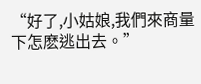“好了,小姑娘,我們來商量下怎麽逃出去。”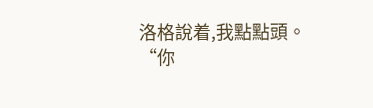洛格說着,我點點頭。
“你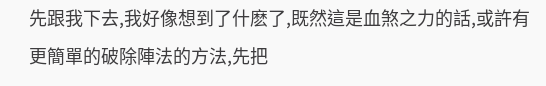先跟我下去,我好像想到了什麽了,既然這是血煞之力的話,或許有更簡單的破除陣法的方法,先把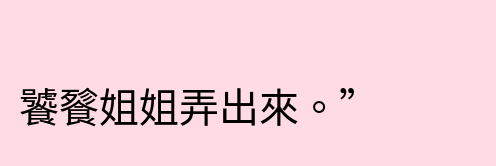饕餮姐姐弄出來。”